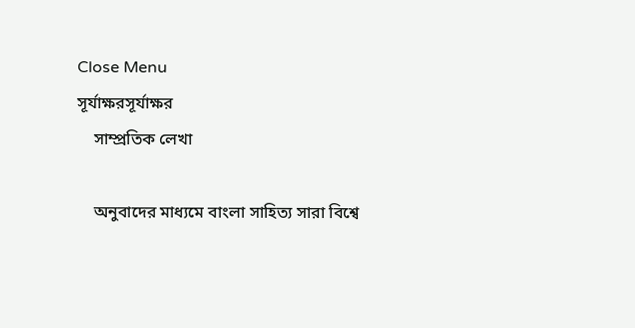Close Menu
সূর্যাক্ষরসূর্যাক্ষর
    সাম্প্রতিক লেখা

    অনুবাদের মাধ্যমে বাংলা সাহিত্য সারা বিশ্বে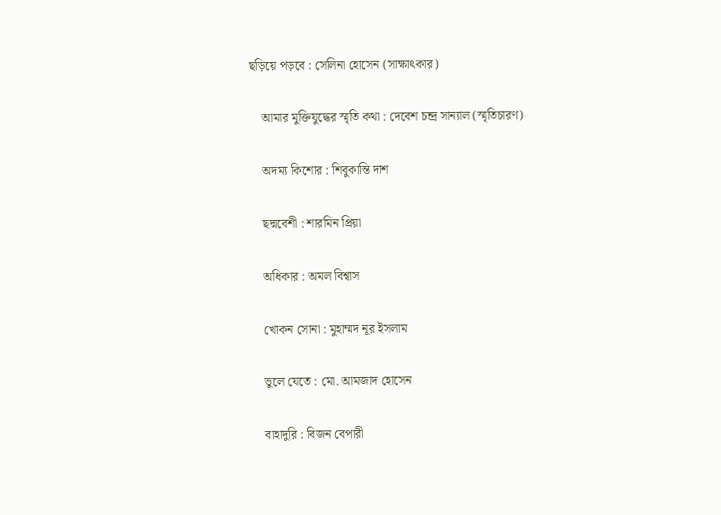ছড়িয়ে পড়বে : সেলিনা হোসেন (সাক্ষাৎকার)

    আমার মুক্তিযুদ্ধের স্মৃতি কথা : দেবেশ চন্দ্র সান্যাল (স্মৃতিচারণ)

    অদম্য কিশোর : শিবুকান্তি দাশ

    ছদ্মবেশী : শারমিন প্রিয়া

    অধিকার : অমল বিশ্বাস

    খোকন সোনা : মুহাম্মদ নূর ইসলাম

    ভুলে যেতে : মো. আমজাদ হোসেন

    বাহাদুরি : বিজন বেপারী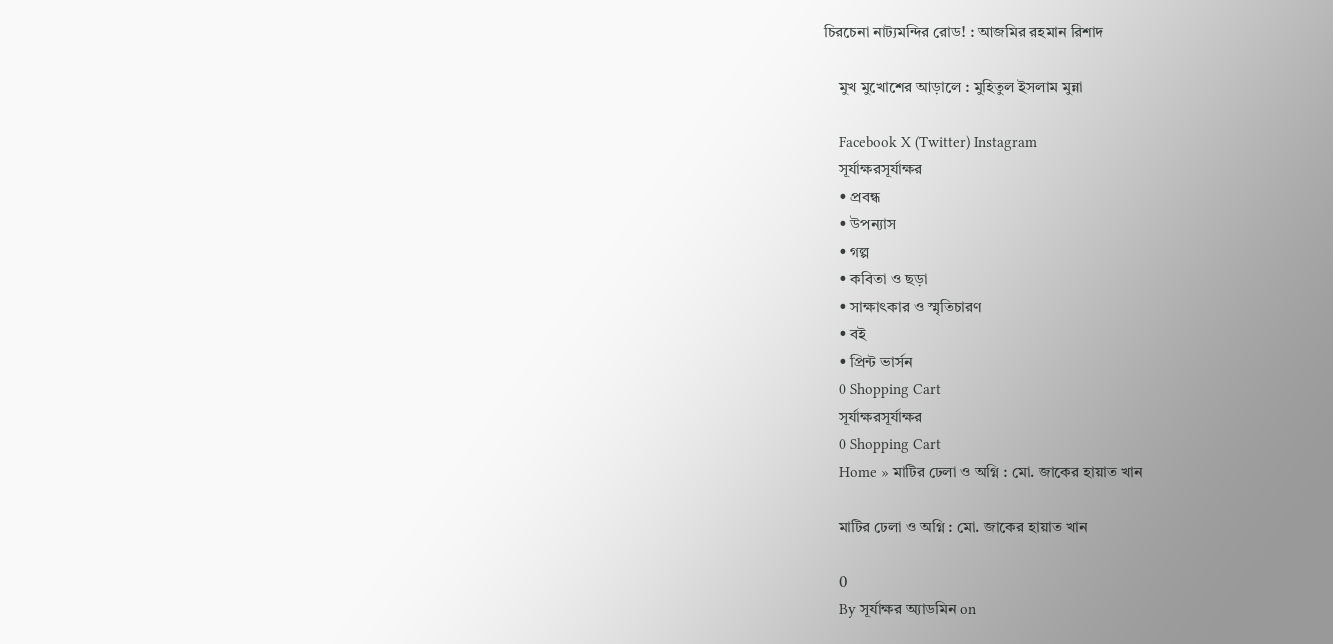চিরচেনা নাট্যমন্দির রোড! : আজমির রহমান রিশাদ

    মুখ মুখোশের আড়ালে : মুহিতুল ইসলাম মুন্না

    Facebook X (Twitter) Instagram
    সূর্যাক্ষরসূর্যাক্ষর
    • প্রবন্ধ
    • উপন্যাস
    • গল্প
    • কবিতা ও ছড়া
    • সাক্ষাৎকার ও স্মৃতিচারণ
    • বই
    • প্রিন্ট ভার্সন
    0 Shopping Cart
    সূর্যাক্ষরসূর্যাক্ষর
    0 Shopping Cart
    Home » মাটির ঢেলা ও অগ্নি : মো. জাকের হায়াত খান

    মাটির ঢেলা ও অগ্নি : মো. জাকের হায়াত খান

    0
    By সূর্যাক্ষর অ্যাডমিন on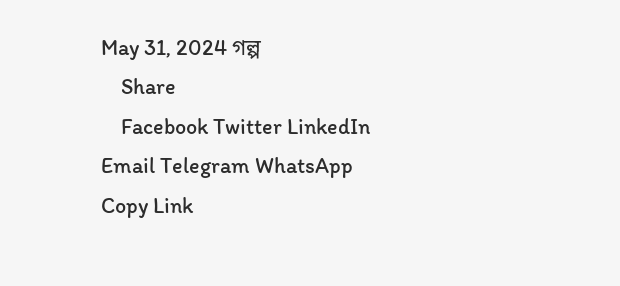May 31, 2024 গল্প
    Share
    Facebook Twitter LinkedIn Email Telegram WhatsApp Copy Link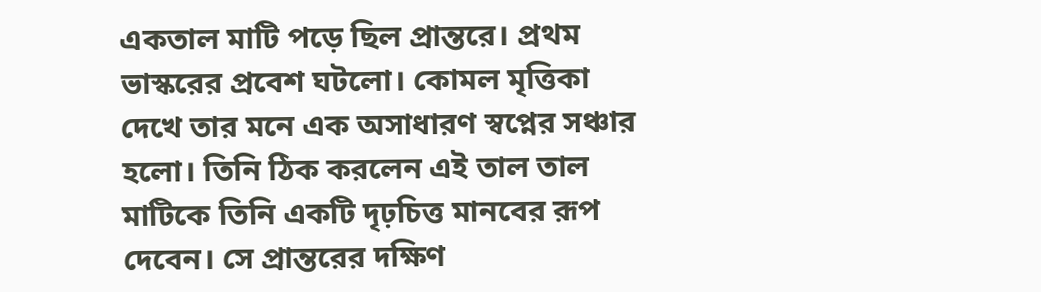একতাল মাটি পড়ে ছিল প্রান্তরে। প্রথম ভাস্করের প্রবেশ ঘটলো। কোমল মৃত্তিকা দেখে তার মনে এক অসাধারণ স্বপ্নের সঞ্চার হলো। তিনি ঠিক করলেন এই তাল তাল মাটিকে তিনি একটি দৃঢ়চিত্ত মানবের রূপ দেবেন। সে প্রান্তরের দক্ষিণ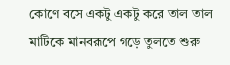কোণে বসে একটু একটু করে তাল তাল মাটিকে মানবরূপে গড়ে তুলতে শুরু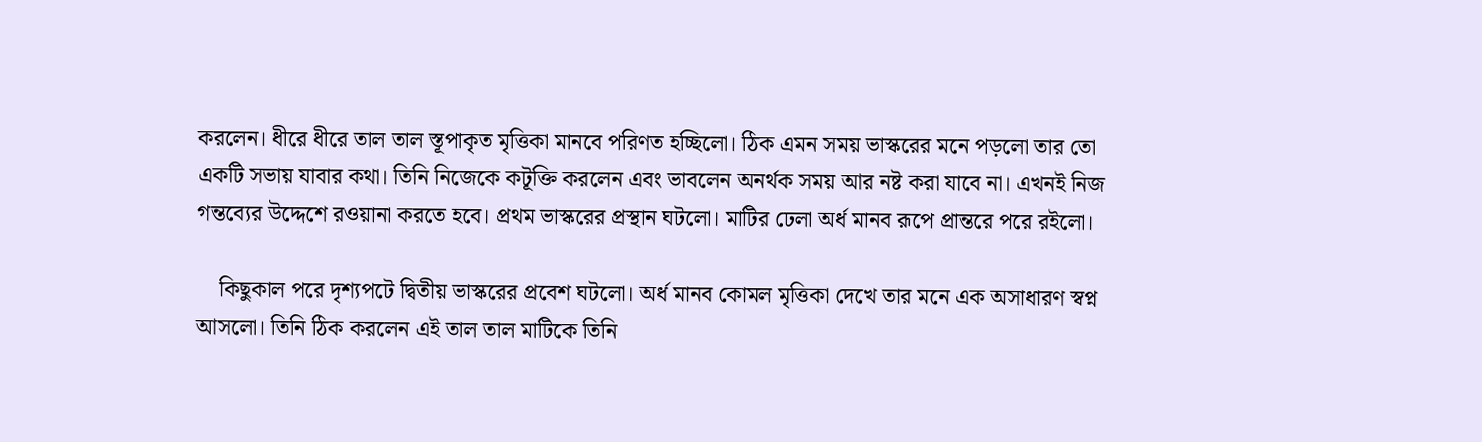করলেন। ধীরে ধীরে তাল তাল স্তূপাকৃত মৃত্তিকা মানবে পরিণত হচ্ছিলো। ঠিক এমন সময় ভাস্করের মনে পড়লো তার তো একটি সভায় যাবার কথা। তিনি নিজেকে কটূক্তি করলেন এবং ভাবলেন অনর্থক সময় আর নষ্ট করা যাবে না। এখনই নিজ গন্তব্যের উদ্দেশে রওয়ানা করতে হবে। প্রথম ভাস্করের প্রস্থান ঘটলো। মাটির ঢেলা অর্ধ মানব রূপে প্রান্তরে পরে রইলো।

    কিছুকাল পরে দৃশ্যপটে দ্বিতীয় ভাস্করের প্রবেশ ঘটলো। অর্ধ মানব কোমল মৃত্তিকা দেখে তার মনে এক অসাধারণ স্বপ্ন আসলো। তিনি ঠিক করলেন এই তাল তাল মাটিকে তিনি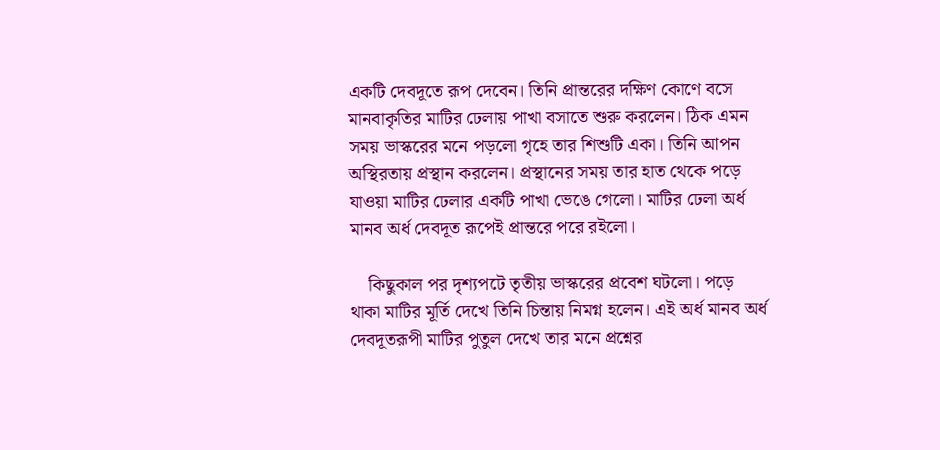একটি দেবদূতে রূপ দেবেন। তিনি প্রান্তরের দক্ষিণ কোণে বসে মানবাকৃতির মাটির ঢেলায় পাখা বসাতে শুরু করলেন। ঠিক এমন সময় ভাস্করের মনে পড়লো গৃহে তার শিশুটি একা। তিনি আপন অস্থিরতায় প্রস্থান করলেন। প্রস্থানের সময় তার হাত থেকে পড়ে যাওয়া মাটির ঢেলার একটি পাখা ভেঙে গেলো। মাটির ঢেলা অর্ধ মানব অর্ধ দেবদূত রূপেই প্রান্তরে পরে রইলো।

    কিছুকাল পর দৃশ্যপটে তৃতীয় ভাস্করের প্রবেশ ঘটলো। পড়ে থাকা মাটির মূর্তি দেখে তিনি চিন্তায় নিমগ্ন হলেন। এই অর্ধ মানব অর্ধ দেবদূতরূপী মাটির পুতুল দেখে তার মনে প্রশ্নের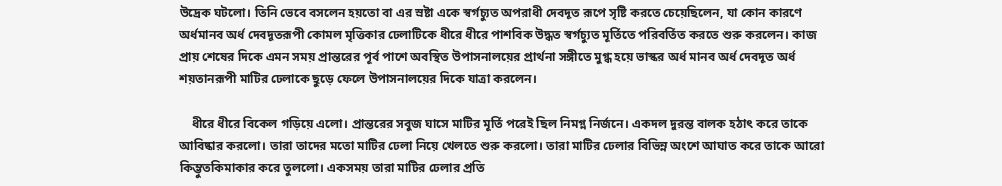উদ্রেক ঘটলো। তিনি ভেবে বসলেন হয়তো বা এর স্রষ্টা একে স্বর্গচ্যুত অপরাধী দেবদূত রূপে সৃষ্টি করতে চেয়েছিলেন, যা কোন কারণে অর্ধমানব অর্ধ দেবদূতরূপী কোমল মৃত্তিকার ঢেলাটিকে ধীরে ধীরে পাশবিক উদ্ধত স্বর্গচ্যুত মূর্তিতে পরিবর্তিত করতে শুরু করলেন। কাজ প্রায় শেষের দিকে এমন সময় প্রান্তরের পূর্ব পাশে অবস্থিত উপাসনালয়ের প্রার্থনা সঙ্গীতে মুগ্ধ হয়ে ভাস্কর অর্ধ মানব অর্ধ দেবদূত অর্ধ শয়তানরূপী মাটির ঢেলাকে ছুড়ে ফেলে উপাসনালয়ের দিকে যাত্রা করলেন।

    ধীরে ধীরে বিকেল গড়িয়ে এলো। প্রান্তরের সবুজ ঘাসে মাটির মূর্তি পরেই ছিল নিমগ্ন নির্জনে। একদল দুরন্ত বালক হঠাৎ করে তাকে আবিষ্কার করলো। তারা তাদের মতো মাটির ঢেলা নিয়ে খেলতে শুরু করলো। তারা মাটির ঢেলার বিভিন্ন অংশে আঘাত করে তাকে আরো কিম্ভুতকিমাকার করে তুললো। একসময় তারা মাটির ঢেলার প্রতি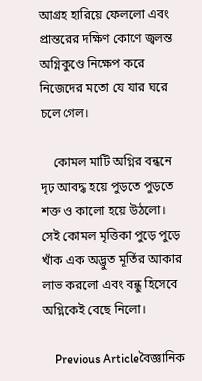আগ্রহ হারিয়ে ফেললো এবং প্রান্তরের দক্ষিণ কোণে জ্বলন্ত অগ্নিকুণ্ডে নিক্ষেপ করে নিজেদের মতো যে যার ঘরে চলে গেল।

    কোমল মাটি অগ্নির বন্ধনে দৃঢ় আবদ্ধ হয়ে পুড়তে পুড়তে শক্ত ও কালো হয়ে উঠলো। সেই কোমল মৃত্তিকা পুড়ে পুড়ে খাঁক এক অদ্ভুত মূর্তির আকার লাভ করলো এবং বন্ধু হিসেবে অগ্নিকেই বেছে নিলো।

    Previous Articleবৈজ্ঞানিক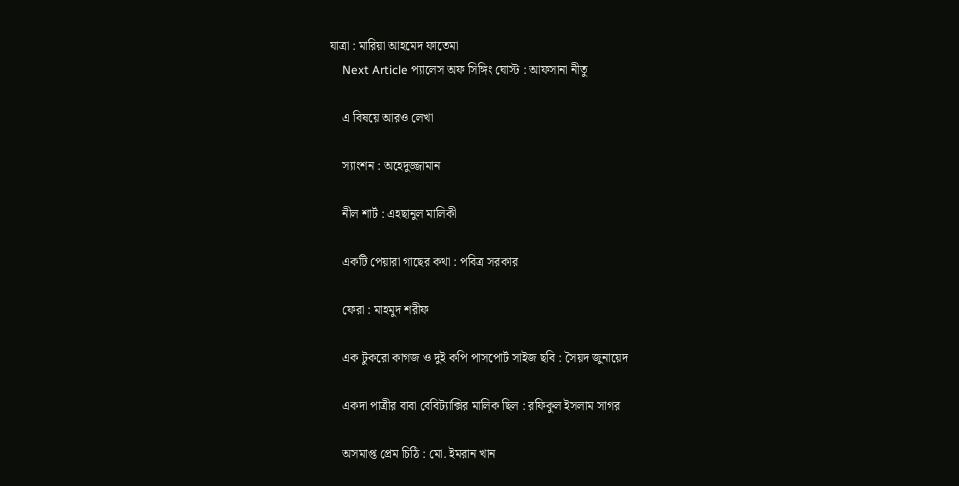যাত্রা : মারিয়া আহমেদ ফাতেমা
    Next Article প্যালেস অফ সিঙ্গিং ঘোস্ট : আফসানা নীতু

    এ বিষয়ে আরও লেখা

    স্যাংশন : অহেদুজ্জামান

    নীল শার্ট : এহছানুল মালিকী

    একটি পেয়ারা গাছের কথা : পবিত্র সরকার

    ফেরা : মাহমুদ শরীফ

    এক টুকরো কাগজ ও দুই কপি পাসপোর্ট সাইজ ছবি : সৈয়দ জুনায়েদ

    একদা পাত্রীর বাবা বেবিট্যাক্সির মালিক ছিল : রফিকুল ইসলাম সাগর

    অসমাপ্ত প্রেম চিঠি : মো. ইমরান খান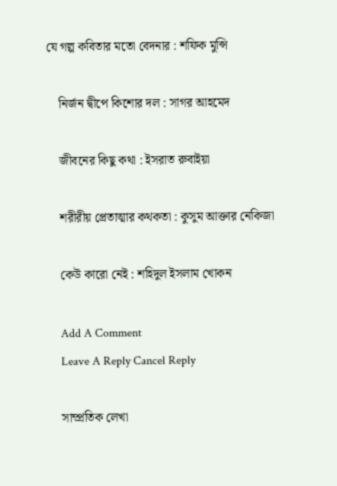যে গল্প কবিতার মতো বেদনার : শফিক মুন্সি

    নির্জন দ্বীপে কিশোর দল : সাগর আহমেদ

    জীবনের কিছু কথা : ইসরাত রুবাইয়া

    শরীরীয় প্রেতাত্মার কথকতা : কুসুম আক্তার নেকিজা

    কেউ কারো নেই : শহিদুল ইসলাম খোকন

    Add A Comment
    Leave A Reply Cancel Reply

    সাম্প্রতিক লেখা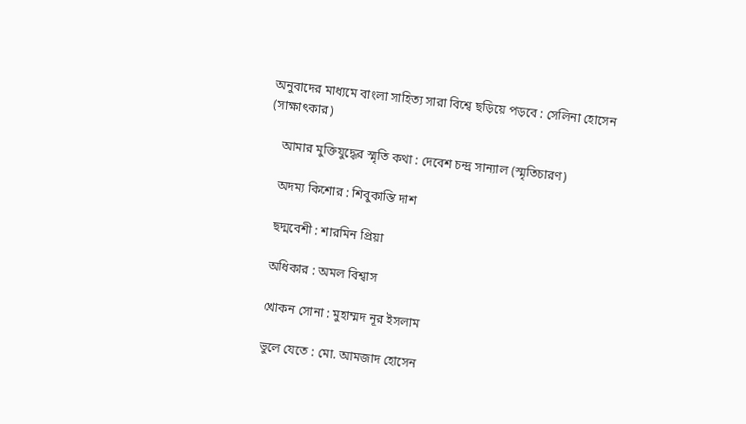অনুবাদের মাধ্যমে বাংলা সাহিত্য সারা বিশ্বে ছড়িয়ে পড়বে : সেলিনা হোসেন (সাক্ষাৎকার)

    আমার মুক্তিযুদ্ধের স্মৃতি কথা : দেবেশ চন্দ্র সান্যাল (স্মৃতিচারণ)

    অদম্য কিশোর : শিবুকান্তি দাশ

    ছদ্মবেশী : শারমিন প্রিয়া

    অধিকার : অমল বিশ্বাস

    খোকন সোনা : মুহাম্মদ নূর ইসলাম

    ভুলে যেতে : মো. আমজাদ হোসেন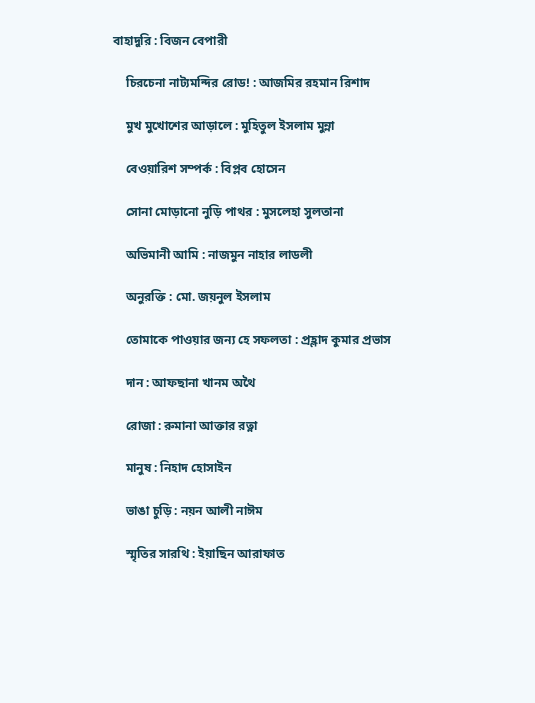বাহাদুরি : বিজন বেপারী

    চিরচেনা নাট্যমন্দির রোড! : আজমির রহমান রিশাদ

    মুখ মুখোশের আড়ালে : মুহিতুল ইসলাম মুন্না

    বেওয়ারিশ সম্পর্ক : বিপ্লব হোসেন

    সোনা মোড়ানো নুড়ি পাথর : মুসলেহা সুলতানা

    অভিমানী আমি : নাজমুন নাহার লাডলী

    অনুরক্তি : মো. জয়নুল ইসলাম

    তোমাকে পাওয়ার জন্য হে সফলতা : প্রহ্লাদ কুমার প্রভাস

    দান : আফছানা খানম অথৈ

    রোজা : রুমানা আক্তার রত্না

    মানুষ : নিহাদ হোসাইন

    ভাঙা চুড়ি : নয়ন আলী নাঈম

    স্মৃতির সারথি : ইয়াছিন আরাফাত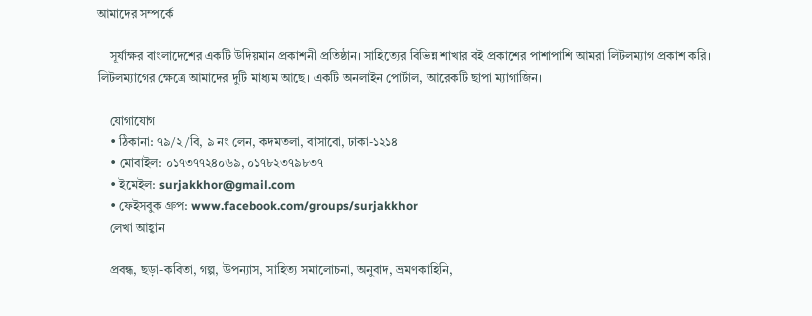আমাদের সম্পর্কে

    সূর্যাক্ষর বাংলাদেশের একটি উদিয়মান প্রকাশনী প্রতিষ্ঠান। সাহিত্যের বিভিন্ন শাখার বই প্রকাশের পাশাপাশি আমরা লিটলম্যাগ প্রকাশ করি। লিটলম্যাগের ক্ষেত্রে আমাদের দুটি মাধ্যম আছে। একটি অনলাইন পোর্টাল, আরেকটি ছাপা ম্যাগাজিন।

    যোগাযোগ
    • ঠিকানা: ৭৯/২/বি, ৯ নং লেন, কদমতলা, বাসাবো, ঢাকা-১২১৪
    • মোবাইল: ০১৭৩৭৭২৪০৬৯, ০১৭৮২৩৭৯৮৩৭
    • ইমেইল: surjakkhor@gmail.com
    • ফেইসবুক গ্রুপ: www.facebook.com/groups/surjakkhor
    লেখা আহ্বান

    প্রবন্ধ, ছড়া-কবিতা, গল্প, উপন্যাস, সাহিত্য সমালোচনা, অনুবাদ, ভ্রমণকাহিনি,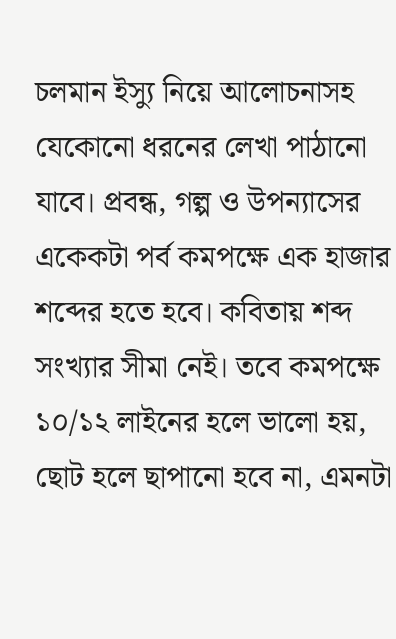চলমান ইস্যু নিয়ে আলোচনাসহ যেকোনো ধরনের লেখা পাঠানো যাবে। প্রবন্ধ, গল্প ও উপন্যাসের একেকটা পর্ব কমপক্ষে এক হাজার শব্দের হতে হবে। কবিতায় শব্দ সংখ্যার সীমা নেই। তবে কমপক্ষে ১০/১২ লাইনের হলে ভালো হয়, ছোট হলে ছাপানো হবে না, এমনটা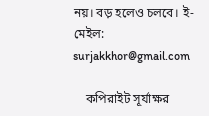নয়। বড় হলেও চলবে। ই-মেইল: surjakkhor@gmail.com

    কপিরাইট সূর্যাক্ষর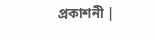প্রকাশনী |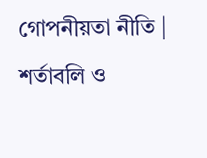গোপনীয়তা নীতি | শর্তাবলি ও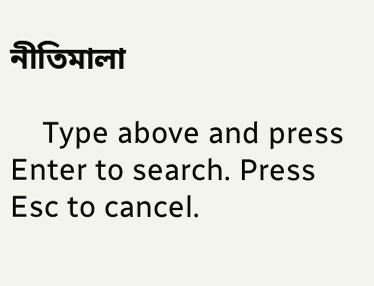নীতিমালা

    Type above and press Enter to search. Press Esc to cancel.